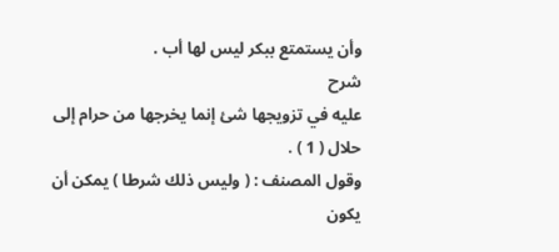وأن يستمتع ببكر ليس لها أب .
شرح
عليه في تزويجها شئ إنما يخرجها من حرام إلى حلال ( 1 ) .
وقول المصنف : ( وليس ذلك شرطا ) يمكن أن يكون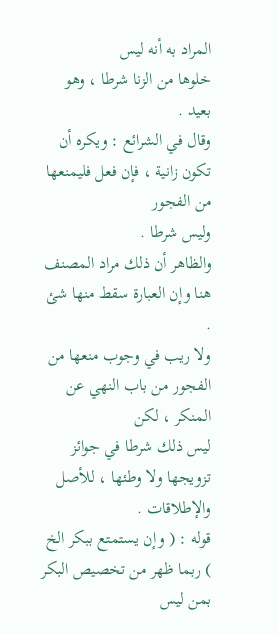المراد به أنه ليس
خلوها من الزنا شرطا ، وهو بعيد .
وقال في الشرائع : ويكره أن تكون زانية ، فإن فعل فليمنعها من الفجور
وليس شرطا .
والظاهر أن ذلك مراد المصنف هنا وإن العبارة سقط منها شئ .
ولا ريب في وجوب منعها من الفجور من باب النهي عن المنكر ، لكن
ليس ذلك شرطا في جوائز تزويجها ولا وطئها ، للأصل والإطلاقات .
قوله : ( وإن يستمتع ببكر الخ ) ربما ظهر من تخصيص البكر بمن ليس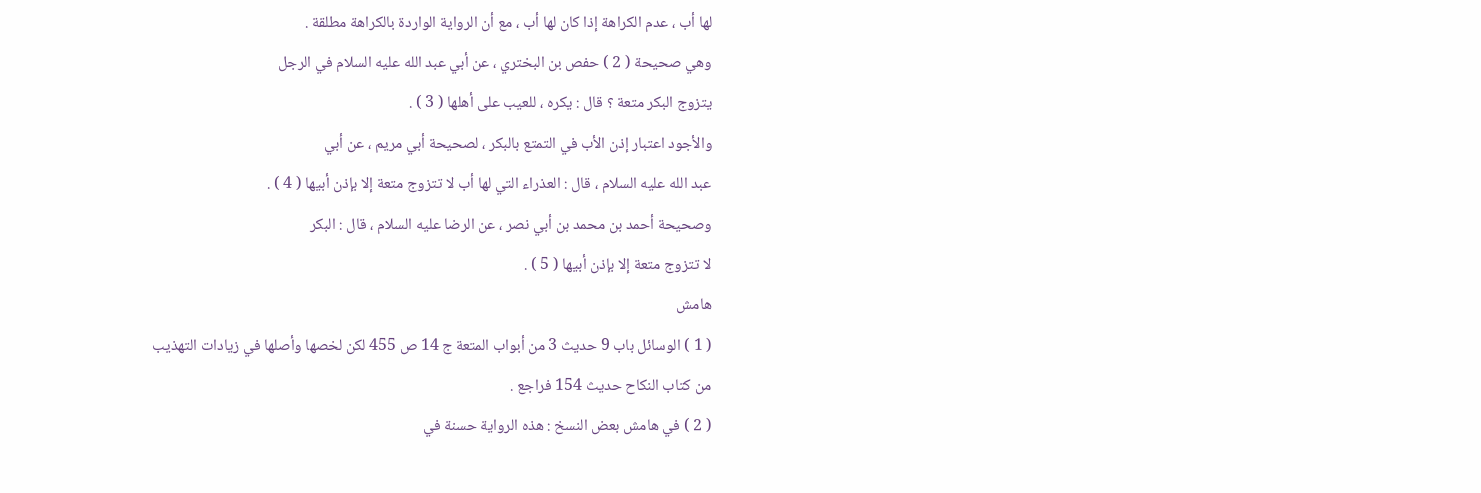لها أب ، عدم الكراهة إذا كان لها أب ، مع أن الرواية الواردة بالكراهة مطلقة .
وهي صحيحة ( 2 ) حفص بن البختري ، عن أبي عبد الله عليه السلام في الرجل
يتزوج البكر متعة ؟ قال : يكره ، للعيب على أهلها ( 3 ) .
والأجود اعتبار إذن الأب في التمتع بالبكر ، لصحيحة أبي مريم ، عن أبي
عبد الله عليه السلام ، قال : العذراء التي لها أب لا تتزوج متعة إلا بإذن أبيها ( 4 ) .
وصحيحة أحمد بن محمد بن أبي نصر ، عن الرضا عليه السلام ، قال : البكر
لا تتزوج متعة إلا بإذن أبيها ( 5 ) .
هامش
( 1 ) الوسائل باب 9 حديث 3 من أبواب المتعة ج 14 ص 455 لكن لخصها وأصلها في زيادات التهذيب
من كتاب النكاح حديث 154 فراجع .
( 2 ) في هامش بعض النسخ : هذه الرواية حسنة في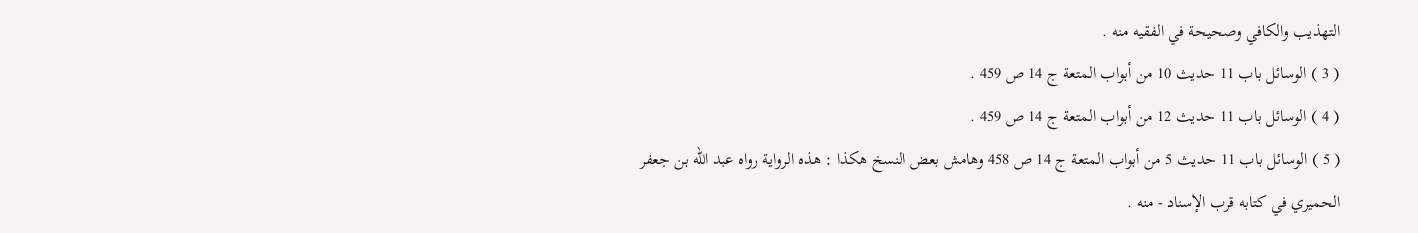التهذيب والكافي وصحيحة في الفقيه منه .
( 3 ) الوسائل باب 11 حديث 10 من أبواب المتعة ج 14 ص 459 .
( 4 ) الوسائل باب 11 حديث 12 من أبواب المتعة ج 14 ص 459 .
( 5 ) الوسائل باب 11 حديث 5 من أبواب المتعة ج 14 ص 458 وهامش بعض النسخ هكذا : هذه الرواية رواه عبد الله بن جعفر الحميري في كتابه قرب الإسناد - منه .